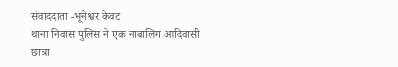संवाददाता -भूनेश्वर केवट
थाना निवास पुलिस ने एक नाबालिग आदिवासी छात्रा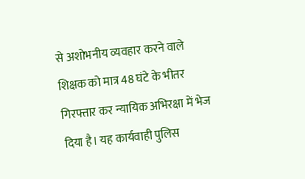से अशोभनीय व्यवहार करने वाले शिक्षक को मात्र 48 घंटे के भीतर गिरफ्तार कर न्यायिक अभिरक्षा में भेज दिया है। यह कार्यवाही पुलिस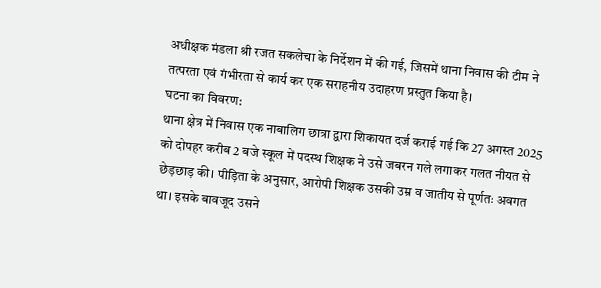अधीक्षक मंडला श्री रजत सकलेचा के निर्देशन में की गई, जिसमें थाना निवास की टीम ने तत्परता एवं गंभीरता से कार्य कर एक सराहनीय उदाहरण प्रस्तुत किया है।
घटना का विवरण:
थाना क्षेत्र में निवास एक नाबालिग छात्रा द्वारा शिकायत दर्ज कराई गई कि 27 अगस्त 2025 को दोपहर करीब 2 बजे स्कूल में पदस्थ शिक्षक ने उसे जबरन गले लगाकर गलत नीयत से छेड़छाड़ की। पीड़िता के अनुसार, आरोपी शिक्षक उसकी उम्र व जातीय से पूर्णतः अवगत था। इसके बावजूद उसने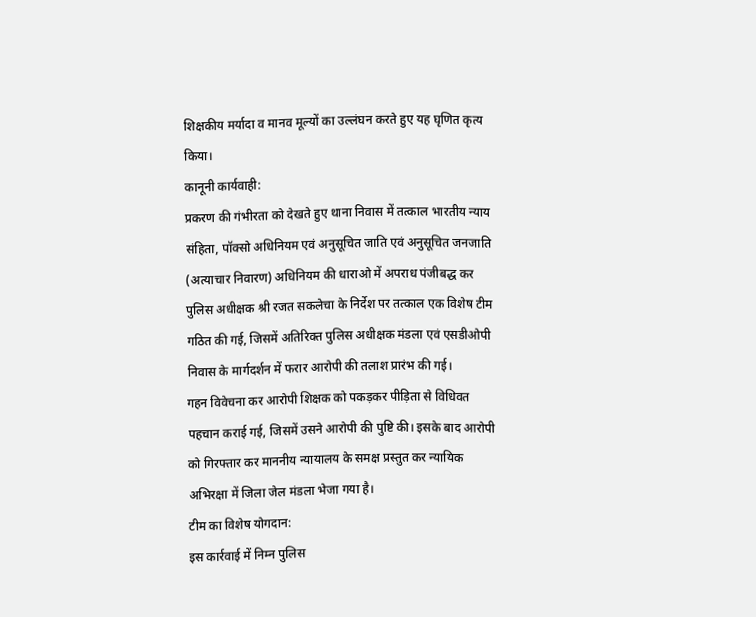शिक्षकीय मर्यादा व मानव मूल्यों का उल्लंघन करते हुए यह घृणित कृत्य किया।
कानूनी कार्यवाही:
प्रकरण की गंभीरता को देखते हुए थाना निवास में तत्काल भारतीय न्याय संहिता, पॉक्सो अधिनियम एवं अनुसूचित जाति एवं अनुसूचित जनजाति (अत्याचार निवारण) अधिनियम की धाराओ में अपराध पंजीबद्ध कर पुलिस अधीक्षक श्री रजत सकलेचा के निर्देश पर तत्काल एक विशेष टीम गठित की गई, जिसमें अतिरिक्त पुलिस अधीक्षक मंडला एवं एसडीओपी निवास के मार्गदर्शन में फरार आरोपी की तलाश प्रारंभ की गई।
गहन विवेचना कर आरोपी शिक्षक को पकड़कर पीड़िता से विधिवत पहचान कराई गई, जिसमें उसने आरोपी की पुष्टि की। इसके बाद आरोपी को गिरफ्तार कर माननीय न्यायालय के समक्ष प्रस्तुत कर न्यायिक अभिरक्षा में जिला जेल मंडला भेजा गया है।
टीम का विशेष योगदान:
इस कार्रवाई में निम्न पुलिस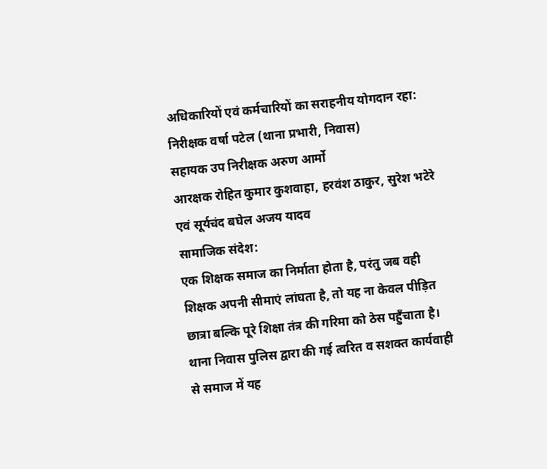अधिकारियों एवं कर्मचारियों का सराहनीय योगदान रहा:
निरीक्षक वर्षा पटेल (थाना प्रभारी, निवास)
सहायक उप निरीक्षक अरुण आर्मो
आरक्षक रोहित कुमार कुशवाहा, हरवंश ठाकुर, सुरेश भटेरे एवं सूर्यचंद बघेल अजय यादव
सामाजिक संदेश:
एक शिक्षक समाज का निर्माता होता है, परंतु जब वही शिक्षक अपनी सीमाएं लांघता है, तो यह ना केवल पीड़ित छात्रा बल्कि पूरे शिक्षा तंत्र की गरिमा को ठेस पहुँचाता है। थाना निवास पुलिस द्वारा की गई त्वरित व सशक्त कार्यवाही से समाज में यह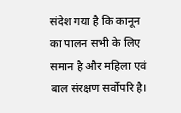संदेश गया है कि कानून का पालन सभी के लिए समान है और महिला एवं बाल संरक्षण सर्वोपरि है।